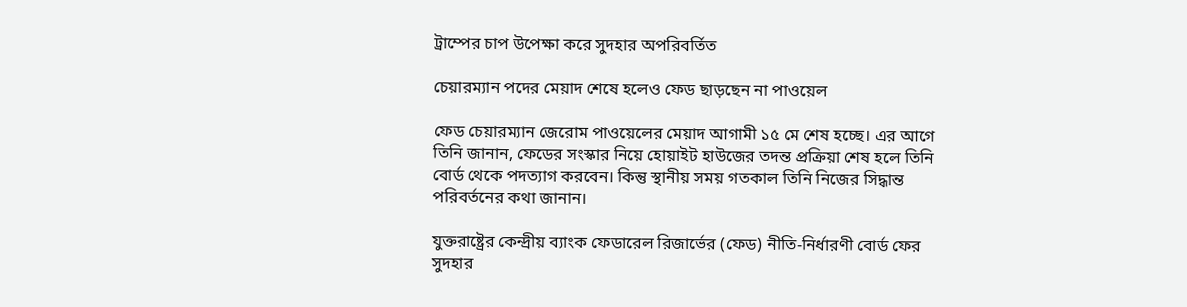ট্রাম্পের চাপ উপেক্ষা করে সুদহার অপরিবর্তিত

চেয়ারম্যান পদের মেয়াদ শেষে হলেও ফেড ছাড়ছেন না পাওয়েল

ফেড চেয়ারম্যান জেরোম পাওয়েলের মেয়াদ আগামী ১৫ মে শেষ হচ্ছে। এর আগে তিনি জানান, ফেডের সংস্কার নিয়ে হোয়াইট হাউজের তদন্ত প্রক্রিয়া শেষ হলে তিনি বোর্ড থেকে পদত্যাগ করবেন। কিন্তু স্থানীয় সময় গতকাল তিনি নিজের সিদ্ধান্ত পরিবর্তনের কথা জানান।

যুক্তরাষ্ট্রের কেন্দ্রীয় ব্যাংক ফেডারেল রিজার্ভের (ফেড) নীতি-নির্ধারণী বোর্ড ফের সুদহার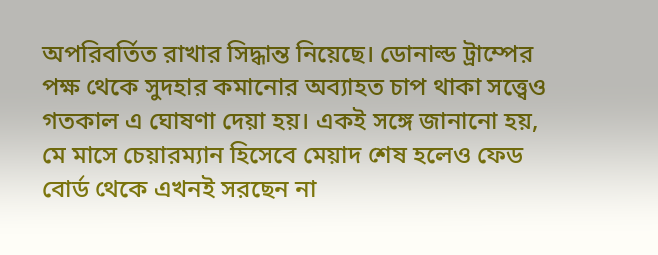অপরিবর্তিত রাখার সিদ্ধান্ত নিয়েছে। ডোনাল্ড ট্রাম্পের পক্ষ থেকে সুদহার কমানোর অব্যাহত চাপ থাকা সত্ত্বেও গতকাল এ ঘোষণা দেয়া হয়। একই সঙ্গে জানানো হয়, মে মাসে চেয়ারম্যান হিসেবে মেয়াদ শেষ হলেও ফেড বোর্ড থেকে এখনই সরছেন না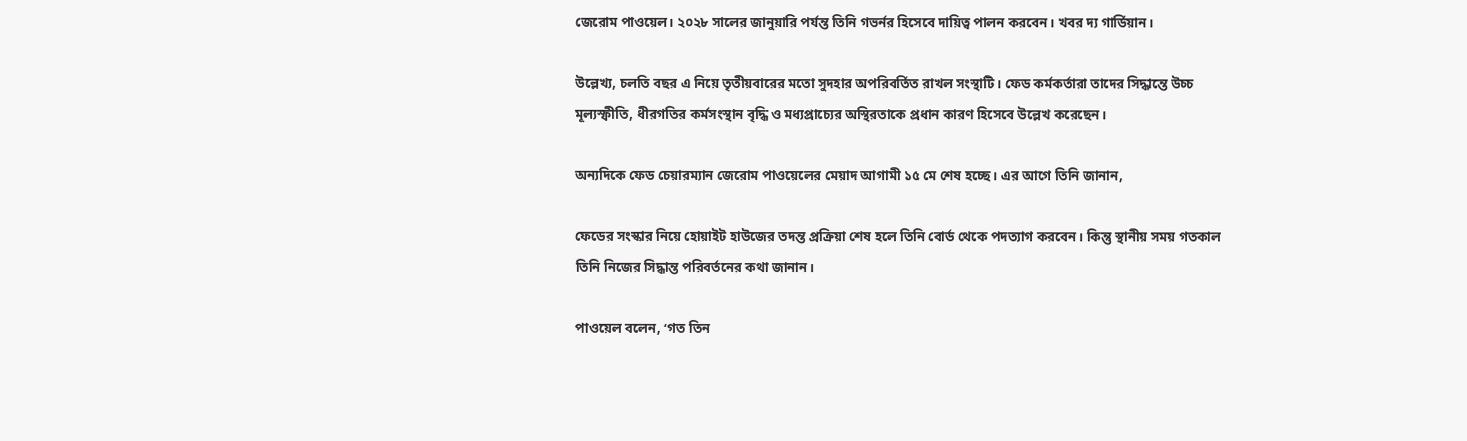জেরোম পাওয়েল। ২০২৮ সালের জানুয়ারি পর্যন্ত তিনি গভর্নর হিসেবে দায়িত্ব পালন করবেন। খবর দ্য গার্ডিয়ান।

উল্লেখ্য, চলতি বছর এ নিয়ে তৃতীয়বারের মতো সুদহার অপরিবর্তিত রাখল সংস্থাটি। ফেড কর্মকর্তারা তাদের সিদ্ধান্তে উচ্চ মূল্যস্ফীতি, ধীরগতির কর্মসংস্থান বৃদ্ধি ও মধ্যপ্রাচ্যের অস্থিরতাকে প্রধান কারণ হিসেবে উল্লেখ করেছেন।

অন্যদিকে ফেড চেয়ারম্যান জেরোম পাওয়েলের মেয়াদ আগামী ১৫ মে শেষ হচ্ছে। এর আগে তিনি জানান,

ফেডের সংস্কার নিয়ে হোয়াইট হাউজের তদন্ত প্রক্রিয়া শেষ হলে তিনি বোর্ড থেকে পদত্যাগ করবেন। কিন্তু স্থানীয় সময় গতকাল তিনি নিজের সিদ্ধান্ত পরিবর্তনের কথা জানান।

পাওয়েল বলেন, ‘গত তিন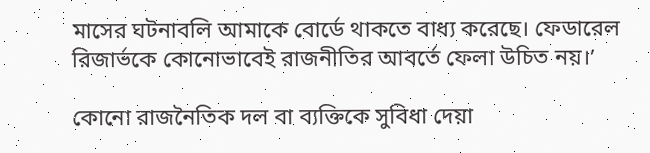মাসের ঘটনাবলি আমাকে বোর্ডে থাকতে বাধ্য করেছে। ফেডারেল রিজার্ভকে কোনোভাবেই রাজনীতির আবর্তে ফেলা উচিত নয়।’

কোনো রাজনৈতিক দল বা ব্যক্তিকে সুবিধা দেয়া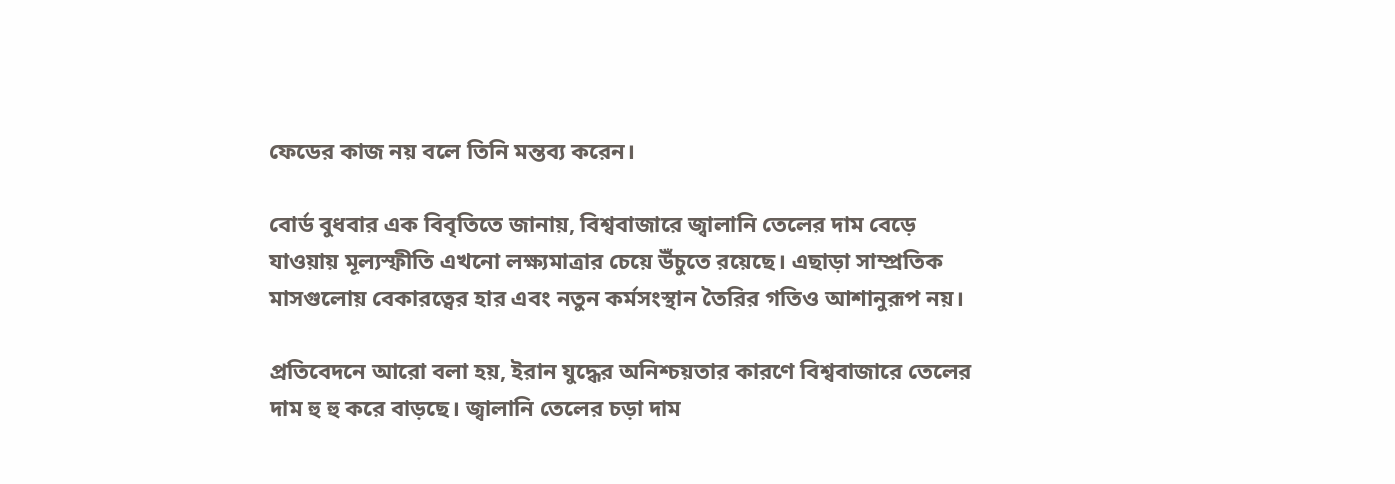ফেডের কাজ নয় বলে তিনি মন্তব্য করেন।

বোর্ড বুধবার এক বিবৃতিতে জানায়, বিশ্ববাজারে জ্বালানি তেলের দাম বেড়ে যাওয়ায় মূল্যস্ফীতি এখনো লক্ষ্যমাত্রার চেয়ে উঁচুতে রয়েছে। এছাড়া সাম্প্রতিক মাসগুলোয় বেকারত্বের হার এবং নতুন কর্মসংস্থান তৈরির গতিও আশানুরূপ নয়।

প্রতিবেদনে আরো বলা হয়, ইরান যুদ্ধের অনিশ্চয়তার কারণে বিশ্ববাজারে তেলের দাম হু হু করে বাড়ছে। জ্বালানি তেলের চড়া দাম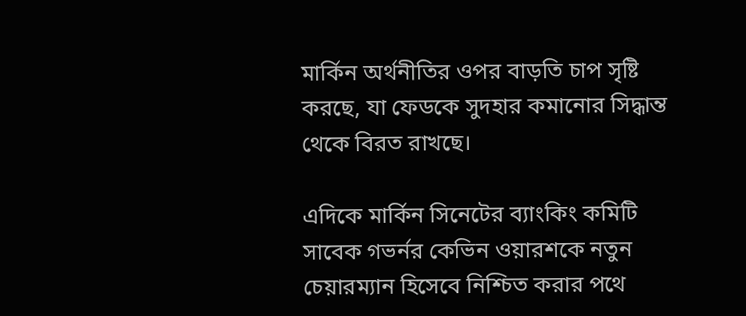মার্কিন অর্থনীতির ওপর বাড়তি চাপ সৃষ্টি করছে, যা ফেডকে সুদহার কমানোর সিদ্ধান্ত থেকে বিরত রাখছে।

এদিকে মার্কিন সিনেটের ব্যাংকিং কমিটি সাবেক গভর্নর কেভিন ওয়ারশকে নতুন চেয়ারম্যান হিসেবে নিশ্চিত করার পথে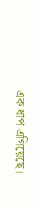এক ধাপ এগিয়েছে।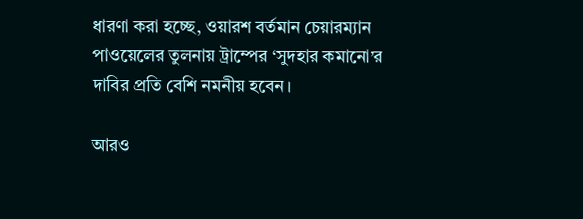ধারণা করা হচ্ছে, ওয়ারশ বর্তমান চেয়ারম্যান পাওয়েলের তুলনায় ট্রাম্পের ‘সুদহার কমানো’র দাবির প্রতি বেশি নমনীয় হবেন।

আরও